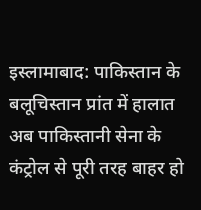इस्लामाबाद: पाकिस्तान के बलूचिस्तान प्रांत में हालात अब पाकिस्तानी सेना के कंट्रोल से पूरी तरह बाहर हो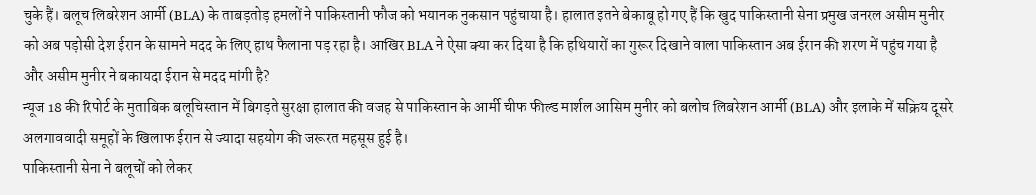चुके हैं। बलूच लिबरेशन आर्मी (BLA) के ताबड़तोड़ हमलों ने पाकिस्तानी फौज को भयानक नुकसान पहुंचाया है। हालात इतने बेकाबू हो गए हैं कि खुद पाकिस्तानी सेना प्रमुख जनरल असीम मुनीर को अब पड़ोसी देश ईरान के सामने मदद के लिए हाथ फैलाना पड़ रहा है। आखिर BLA ने ऐसा क्या कर दिया है कि हथियारों का गुरूर दिखाने वाला पाकिस्तान अब ईरान की शरण में पहुंच गया है और असीम मुनीर ने बकायदा ईरान से मदद मांगी है?
न्यूज 18 की रिपोर्ट के मुताबिक बलूचिस्तान में बिगड़ते सुरक्षा हालात की वजह से पाकिस्तान के आर्मी चीफ फील्ड मार्शल आसिम मुनीर को बलोच लिबरेशन आर्मी (BLA) और इलाके में सक्रिय दूसरे अलगाववादी समूहों के खिलाफ ईरान से ज्यादा सहयोग की जरूरत महसूस हुई है।
पाकिस्तानी सेना ने बलूचों को लेकर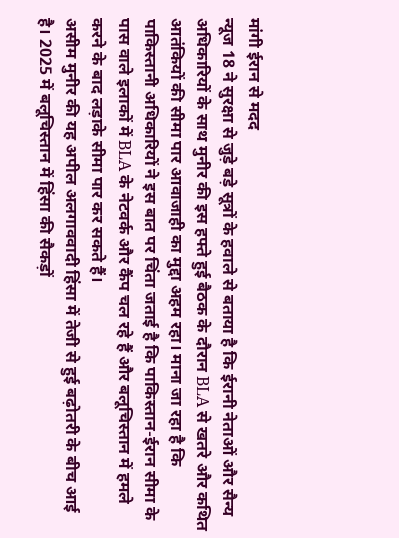मांगी ईरान से मदद
न्यूज 18 ने सुरक्षा से जुड़े बड़े सूत्रों के हवाले से बताया है कि ईरानी नेताओं और सैन्य अधिकारियों के साथ मुनीर की इस हफ्ते हुई बैठक के दौरान BLA से खतरे और कथित आतंकियों की सीमा पार आवाजाही का मुद्दा अहम रहा। माना जा रहा है कि पाकिस्तानी अधिकारियों ने इस बात पर चिंता जताई है कि पाकिस्तान-ईरान सीमा के पास वाले इलाकों में BLA के नेटवर्क और कैंप चल रहे हैं और बलूचिस्तान में हमले करने के बाद लड़ाके सीमा पार कर सकते हैं।
असीम मुनीर की यह अपील अलगाववादी हिंसा में तेजी से हुई बढ़ोतरी के बीच आई है। 2025 में बलूचिस्तान में हिंसा की सैकड़ों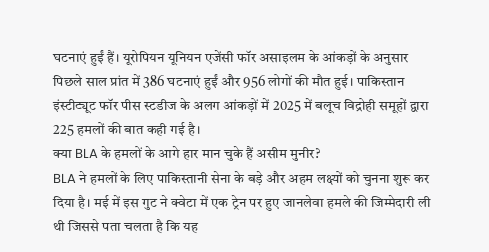घटनाएं हुईं हैं। यूरोपियन यूनियन एजेंसी फॉर असाइलम के आंकड़ों के अनुसार पिछले साल प्रांत में 386 घटनाएं हुईं और 956 लोगों की मौत हुई। पाकिस्तान इंस्टीट्यूट फॉर पीस स्टडीज के अलग आंकड़ों में 2025 में बलूच विद्रोही समूहों द्वारा 225 हमलों की बात कही गई है।
क्या BLA के हमलों के आगे हार मान चुके हैं असीम मुनीर?
BLA ने हमलों के लिए पाकिस्तानी सेना के बड़े और अहम लक्ष्यों को चुनना शुरू कर दिया है। मई में इस गुट ने क्वेटा में एक ट्रेन पर हुए जानलेवा हमले की जिम्मेदारी ली थी जिससे पता चलता है कि यह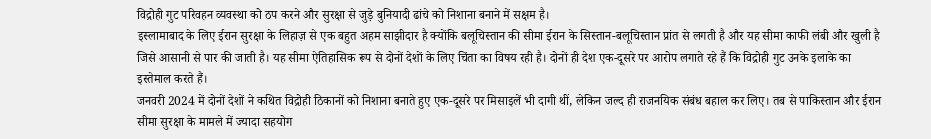विद्रोही गुट परिवहन व्यवस्था को ठप करने और सुरक्षा से जुड़े बुनियादी ढांचे को निशाना बनाने में सक्षम है।
इस्लामाबाद के लिए ईरान सुरक्षा के लिहाज़ से एक बहुत अहम साझीदार है क्योंकि बलूचिस्तान की सीमा ईरान के सिस्तान-बलूचिस्तान प्रांत से लगती है और यह सीमा काफी लंबी और खुली है जिसे आसानी से पार की जाती है। यह सीमा ऐतिहासिक रूप से दोनों देशों के लिए चिंता का विषय रही है। दोनों ही देश एक-दूसरे पर आरोप लगाते रहे हैं कि विद्रोही गुट उनके इलाके का इस्तेमाल करते हैं।
जनवरी 2024 में दोनों देशों ने कथित विद्रोही ठिकानों को निशाना बनाते हुए एक-दूसरे पर मिसाइलें भी दागी थीं, लेकिन जल्द ही राजनयिक संबंध बहाल कर लिए। तब से पाकिस्तान और ईरान सीमा सुरक्षा के मामले में ज्यादा सहयोग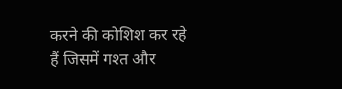करने की कोशिश कर रहे हैं जिसमें गश्त और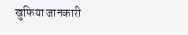खुफिया जानकारी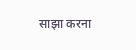साझा करना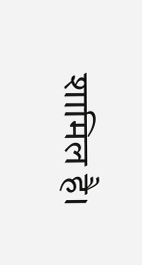शामिल है।